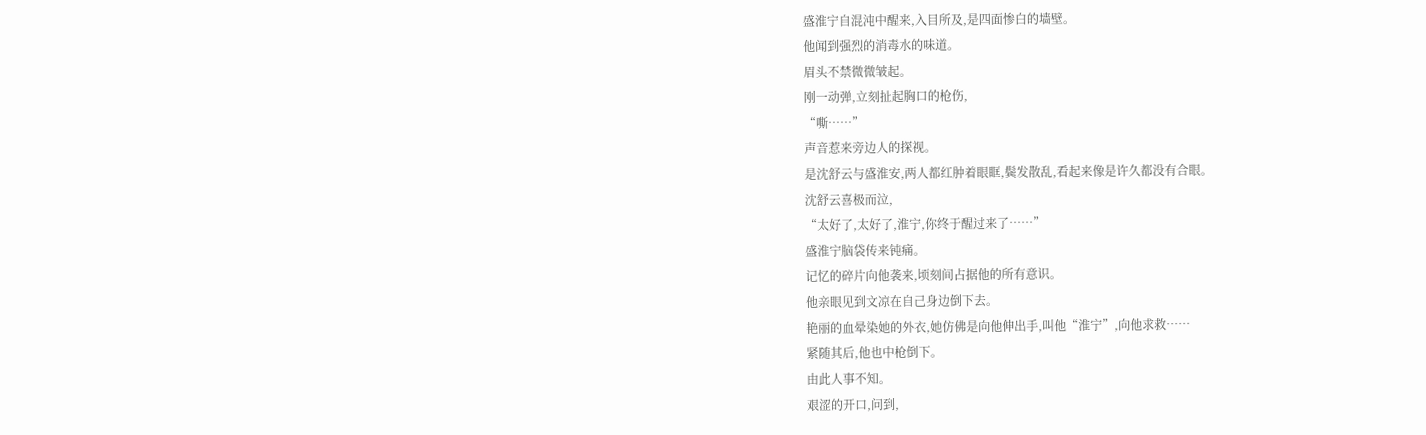盛淮宁自混沌中醒来,入目所及,是四面惨白的墙壁。
他闻到强烈的消毒水的味道。
眉头不禁微微皱起。
刚一动弹,立刻扯起胸口的枪伤,
“嘶……”
声音惹来旁边人的探视。
是沈舒云与盛淮安,两人都红肿着眼眶,鬓发散乱,看起来像是许久都没有合眼。
沈舒云喜极而泣,
“太好了,太好了,淮宁,你终于醒过来了……”
盛淮宁脑袋传来钝痛。
记忆的碎片向他袭来,顷刻间占据他的所有意识。
他亲眼见到文凉在自己身边倒下去。
艳丽的血晕染她的外衣,她仿佛是向他伸出手,叫他“淮宁”,向他求救……
紧随其后,他也中枪倒下。
由此人事不知。
艰涩的开口,问到,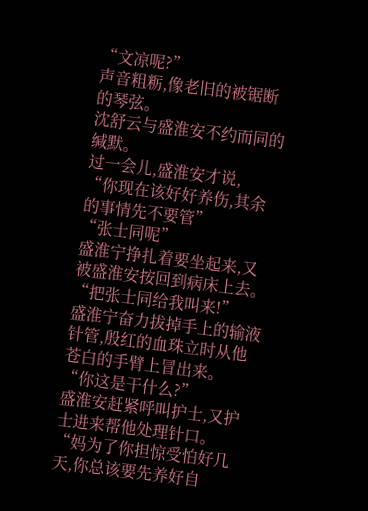“文凉呢?”
声音粗粝,像老旧的被锯断的琴弦。
沈舒云与盛淮安不约而同的缄默。
过一会儿,盛淮安才说,
“你现在该好好养伤,其余的事情先不要管”
“张士同呢”
盛淮宁挣扎着要坐起来,又被盛淮安按回到病床上去。
“把张士同给我叫来!”
盛淮宁奋力拔掉手上的输液针管,殷红的血珠立时从他苍白的手臂上冒出来。
“你这是干什么?”
盛淮安赶紧呼叫护士,又护士进来帮他处理针口。
“妈为了你担惊受怕好几天,你总该要先养好自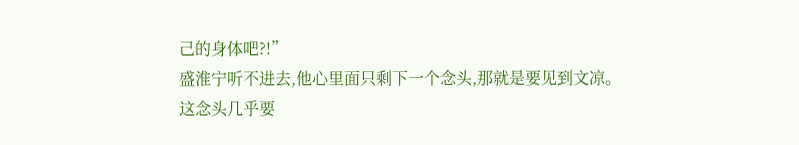己的身体吧?!”
盛淮宁听不进去,他心里面只剩下一个念头,那就是要见到文凉。
这念头几乎要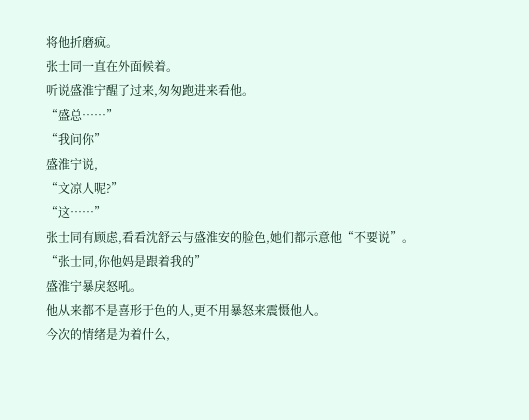将他折磨疯。
张士同一直在外面候着。
听说盛淮宁醒了过来,匆匆跑进来看他。
“盛总……”
“我问你”
盛淮宁说,
“文凉人呢?”
“这……”
张士同有顾虑,看看沈舒云与盛淮安的脸色,她们都示意他“不要说”。
“张士同,你他妈是跟着我的”
盛淮宁暴戾怒吼。
他从来都不是喜形于色的人,更不用暴怒来震慑他人。
今次的情绪是为着什么,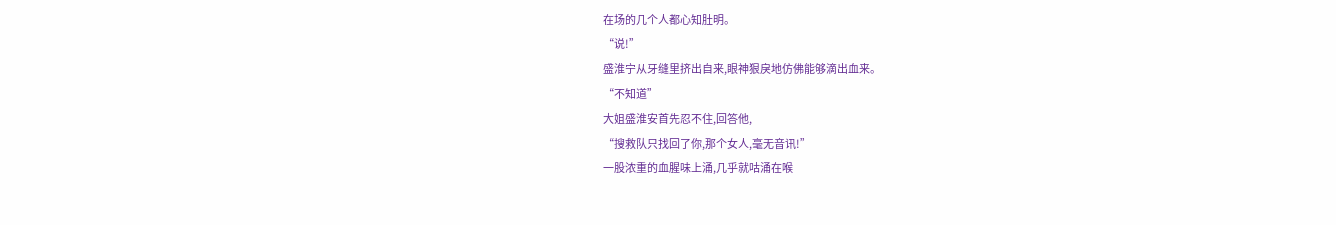在场的几个人都心知肚明。
“说!”
盛淮宁从牙缝里挤出自来,眼神狠戾地仿佛能够滴出血来。
“不知道”
大姐盛淮安首先忍不住,回答他,
“搜救队只找回了你,那个女人,毫无音讯!”
一股浓重的血腥味上涌,几乎就咕涌在喉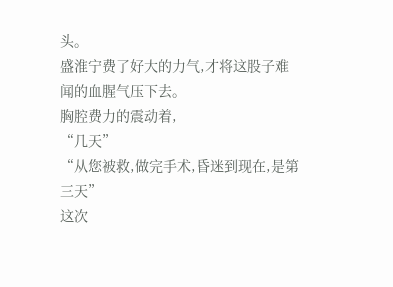头。
盛淮宁费了好大的力气,才将这股子难闻的血腥气压下去。
胸腔费力的震动着,
“几天”
“从您被救,做完手术,昏迷到现在,是第三天”
这次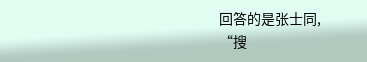回答的是张士同,
“搜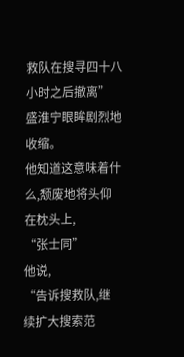救队在搜寻四十八小时之后撤离”
盛淮宁眼眸剧烈地收缩。
他知道这意味着什么,颓废地将头仰在枕头上,
“张士同”
他说,
“告诉搜救队,继续扩大搜索范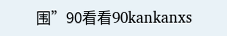围”90看看90kankanxs